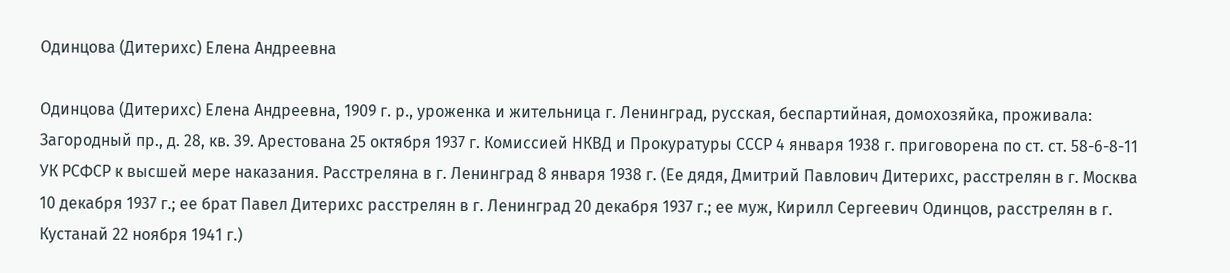Одинцова (Дитерихс) Елена Андреевна

Одинцова (Дитерихс) Елена Андреевна, 1909 г. р., уроженка и жительница г. Ленинград, русская, беспартийная, домохозяйка, проживала: Загородный пр., д. 28, кв. 39. Арестована 25 октября 1937 г. Комиссией НКВД и Прокуратуры СССР 4 января 1938 г. приговорена по ст. ст. 58-6-8-11 УК РСФСР к высшей мере наказания. Расстреляна в г. Ленинград 8 января 1938 г. (Ее дядя, Дмитрий Павлович Дитерихс, расстрелян в г. Москва 10 декабря 1937 г.; ее брат Павел Дитерихс расстрелян в г. Ленинград 20 декабря 1937 г.; ее муж, Кирилл Сергеевич Одинцов, расстрелян в г. Кустанай 22 ноября 1941 г.)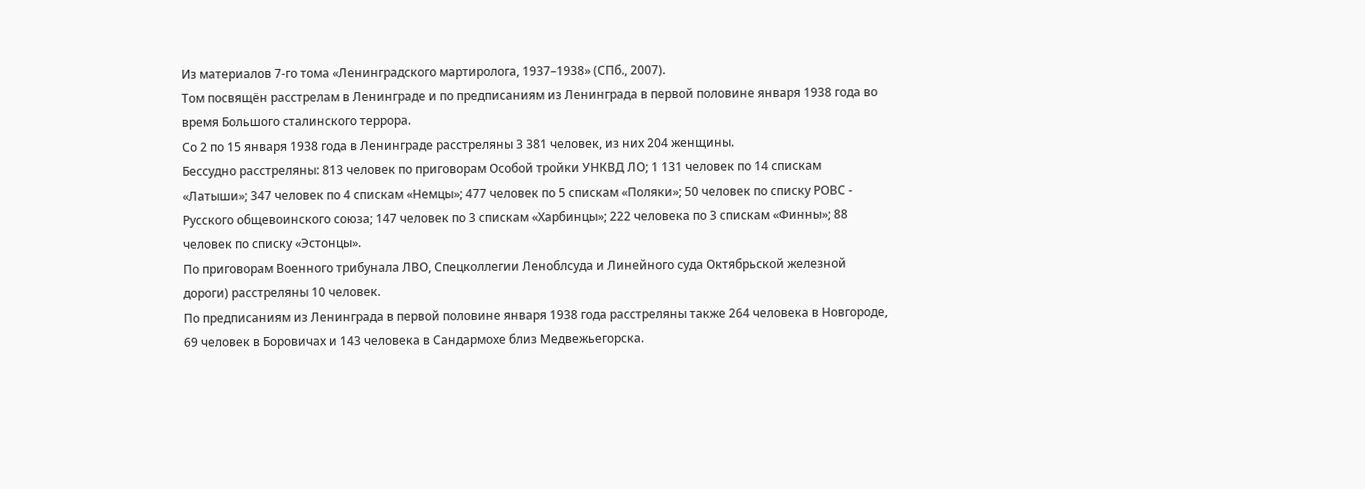Из материалов 7-го тома «Ленинградского мартиролога, 1937–1938» (СПб., 2007).
Том посвящён расстрелам в Ленинграде и по предписаниям из Ленинграда в первой половине января 1938 года во время Большого сталинского террора.
Со 2 по 15 января 1938 года в Ленинграде расстреляны 3 381 человек, из них 204 женщины.
Бессудно расстреляны: 813 человек по приговорам Особой тройки УНКВД ЛО; 1 131 человек по 14 спискам «Латыши»; 347 человек по 4 спискам «Немцы»; 477 человек по 5 спискам «Поляки»; 50 человек по списку РОВС - Русского общевоинского союза; 147 человек по 3 спискам «Харбинцы»; 222 человека по 3 спискам «Финны»; 88 человек по списку «Эстонцы».
По приговорам Военного трибунала ЛВО, Спецколлегии Леноблсуда и Линейного суда Октябрьской железной дороги) расстреляны 10 человек.
По предписаниям из Ленинграда в первой половине января 1938 года расстреляны также 264 человека в Новгороде, 69 человек в Боровичах и 143 человека в Сандармохе близ Медвежьегорска.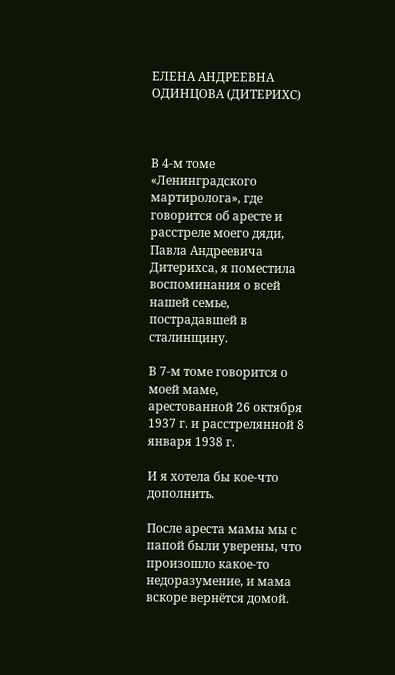ЕЛЕНА АНДРЕЕВНА ОДИНЦОВА (ДИТЕРИХС)



В 4-м томе «Ленинградского мартиролога», где говорится об аресте и расстреле моего дяди, Павла Андреевича Дитерихса, я поместила воспоминания о всей нашей семье, пострадавшей в сталинщину.

В 7-м томе говорится о моей маме, арестованной 26 октября 1937 г. и расстрелянной 8 января 1938 г.

И я хотела бы кое-что дополнить.

После ареста мамы мы с папой были уверены, что произошло какое-то недоразумение, и мама вскоре вернётся домой.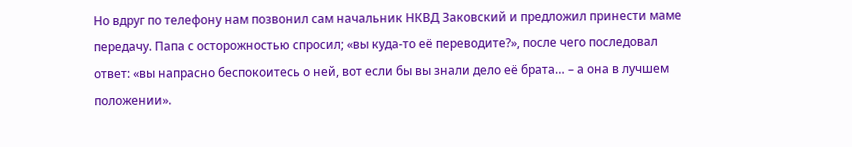Но вдруг по телефону нам позвонил сам начальник НКВД Заковский и предложил принести маме передачу. Папа с осторожностью спросил; «вы куда-то её переводите?», после чего последовал ответ: «вы напрасно беспокоитесь о ней, вот если бы вы знали дело её брата… – а она в лучшем положении».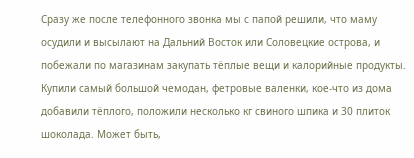Сразу же после телефонного звонка мы с папой решили, что маму осудили и высылают на Дальний Восток или Соловецкие острова, и побежали по магазинам закупать тёплые вещи и калорийные продукты. Купили самый большой чемодан, фетровые валенки, кое-что из дома добавили тёплого, положили несколько кг свиного шпика и 30 плиток шоколада. Может быть,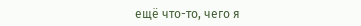ещё что-то, чего я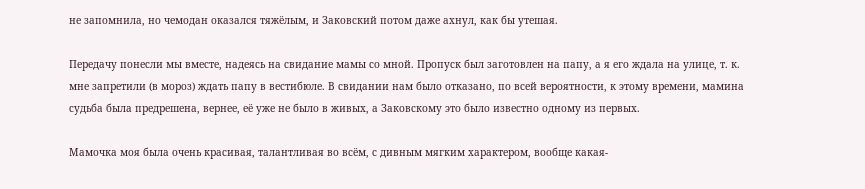не запомнила, но чемодан оказался тяжёлым, и Заковский потом даже ахнул, как бы утешая.

Передачу понесли мы вместе, надеясь на свидание мамы со мной. Пропуск был заготовлен на папу, а я его ждала на улице, т. к. мне запретили (в мороз) ждать папу в вестибюле. В свидании нам было отказано, по всей вероятности, к этому времени, мамина судьба была предрешена, вернее, её уже не было в живых, а Заковскому это было известно одному из первых.

Мамочка моя была очень красивая, талантливая во всём, с дивным мягким характером, вообще какая-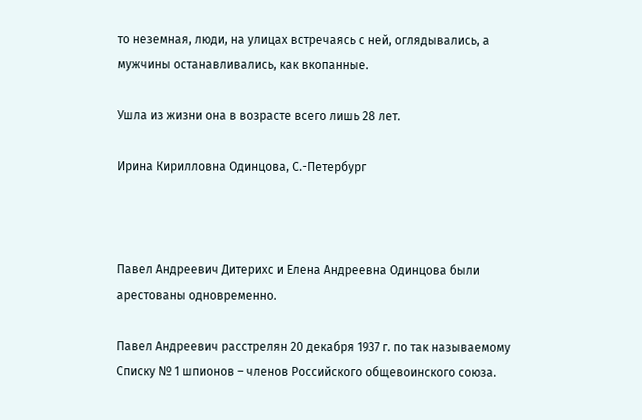то неземная, люди, на улицах встречаясь с ней, оглядывались, а мужчины останавливались, как вкопанные.

Ушла из жизни она в возрасте всего лишь 28 лет.

Ирина Кирилловна Одинцова, С.-Петербург



Павел Андреевич Дитерихс и Елена Андреевна Одинцова были арестованы одновременно.

Павел Андреевич расстрелян 20 декабря 1937 г. по так называемому Списку № 1 шпионов – членов Российского общевоинского союза.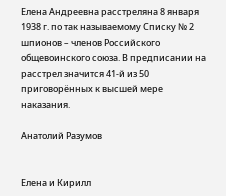Елена Андреевна расстреляна 8 января 1938 г. по так называемому Списку № 2 шпионов – членов Российского общевоинского союза. В предписании на расстрел значится 41-й из 50 приговорённых к высшей мере наказания.

Анатолий Разумов


Елена и Кирилл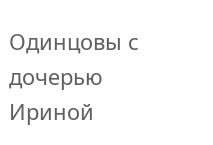Одинцовы с дочерью Ириной